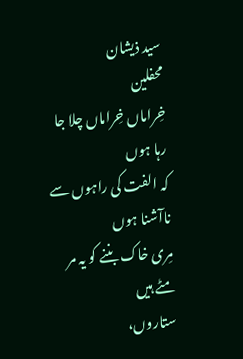سید ذیشان
محفلین
خِراماں خِراماں چلا جا رہا ہوں
کہ الفت کی راہوں سے ناآشنا ہوں
مِری خاک بننے کو یہ مر مٹے ہیں
ستاروں،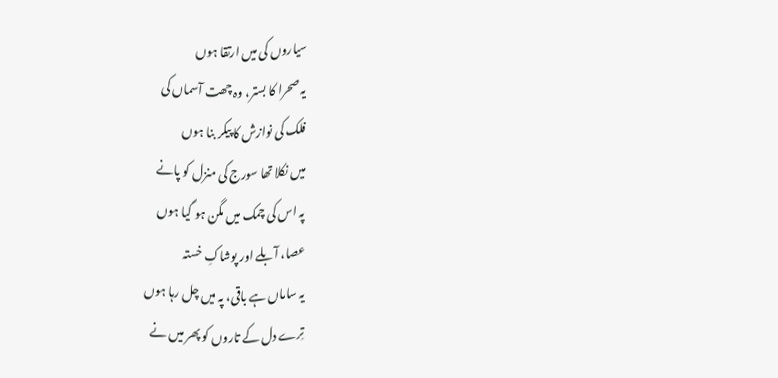سیاروں کی میں ارتقا ہوں
یہ صحرا کا بستر، وہ چھت آسماں کی
فلک کی نوازش کا پیکر بنا ہوں
میں نکلا تھا سورج کی منزل کو پانے
پہ اس کی چمک میں مگن ہو گیا ہوں
عصا، آبلے اور پوشاکِ خستہ
یہ ساماں ہے باقی، پہ میں چل رہا ہوں
تِرے دل کے تاروں کو پھر میں نے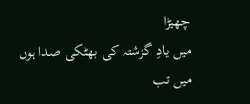چھیڑا
میں یادِ گزشتہ کی بھٹکی صدا ہوں
میں تب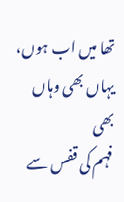تھا میں اب ہوں، یہاں بھی وہاں بھی
فہم کی قفس سے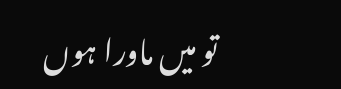تو میں ماورا ہوں